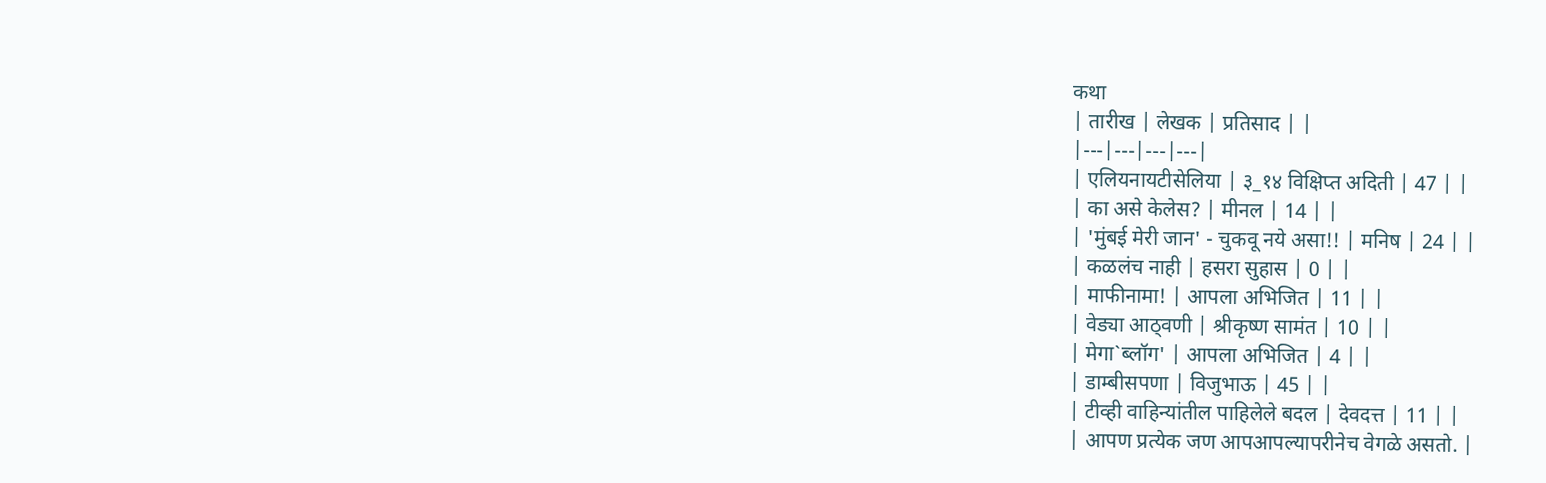कथा
| तारीख | लेखक | प्रतिसाद | |
|---|---|---|---|
| एलियनायटीसेलिया | ३_१४ विक्षिप्त अदिती | 47 | |
| का असे केलेस? | मीनल | 14 | |
| 'मुंबई मेरी जान' - चुकवू नये असा!! | मनिष | 24 | |
| कळलंच नाही | हसरा सुहास | 0 | |
| माफीनामा! | आपला अभिजित | 11 | |
| वेड्या आठ्वणी | श्रीकृष्ण सामंत | 10 | |
| मेगा`ब्लॉग' | आपला अभिजित | 4 | |
| डाम्बीसपणा | विजुभाऊ | 45 | |
| टीव्ही वाहिन्यांतील पाहिलेले बदल | देवदत्त | 11 | |
| आपण प्रत्येक जण आपआपल्यापरीनेच वेगळे असतो. |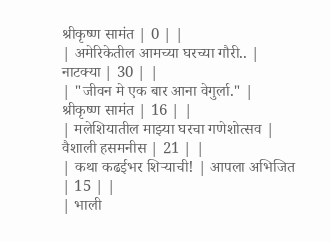श्रीकृष्ण सामंत | 0 | |
| अमेरिकेतील आमच्या घरच्या गौरी.. | नाटक्या | 30 | |
| "जीवन मे एक बार आना वेगुर्ला." | श्रीकृष्ण सामंत | 16 | |
| मलेशियातील माझ्या घरचा गणेशोत्सव | वैशाली हसमनीस | 21 | |
| कथा कढईभर शिऱ्याची! | आपला अभिजित | 15 | |
| भाली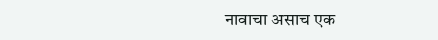नावाचा असाच एक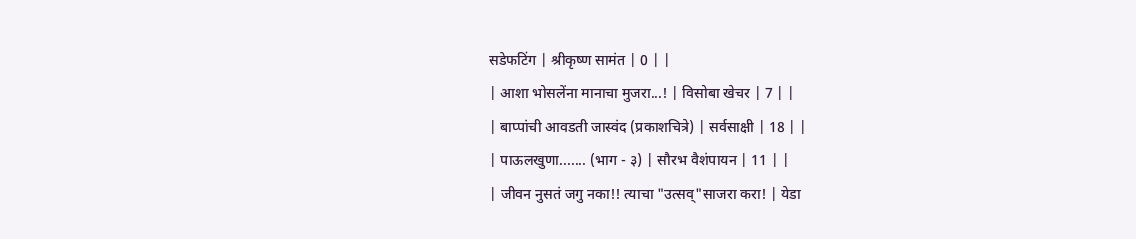सडेफटिंग | श्रीकृष्ण सामंत | 0 | |
| आशा भोसलेंना मानाचा मुजरा...! | विसोबा खेचर | 7 | |
| बाप्पांची आवडती जास्वंद (प्रकाशचित्रे) | सर्वसाक्षी | 18 | |
| पाऊलखुणा....... (भाग - ३) | सौरभ वैशंपायन | 11 | |
| जीवन नुसतं जगु नका!! त्याचा "उत्सव्"साजरा करा! | येडा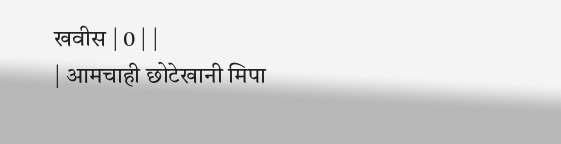खवीस | 0 | |
| आमचाही छोटेखानी मिपा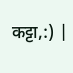कट्टा,:) |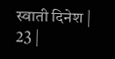स्वाती दिनेश | 23 |